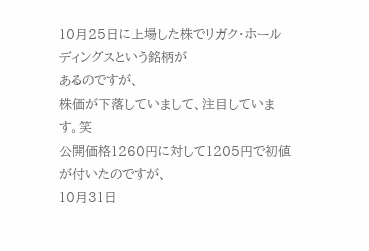10月25日に上場した株でリガク・ホールディングスという銘柄が
あるのですが、
株価が下落していまして、注目しています。笑
公開価格1260円に対して1205円で初値が付いたのですが、
10月31日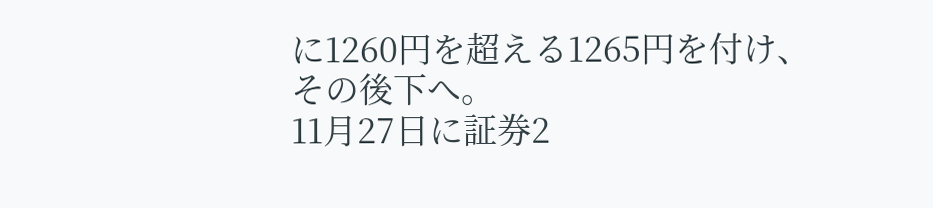に1260円を超える1265円を付け、その後下へ。
11月27日に証券2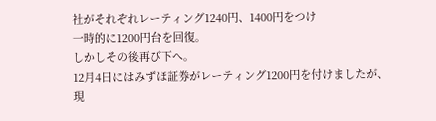社がそれぞれレーティング1240円、1400円をつけ
一時的に1200円台を回復。
しかしその後再び下へ。
12月4日にはみずほ証券がレーティング1200円を付けましたが、
現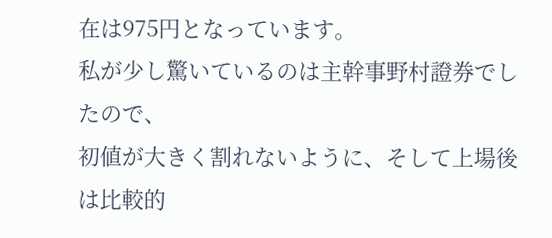在は975円となっています。
私が少し驚いているのは主幹事野村證券でしたので、
初値が大きく割れないように、そして上場後は比較的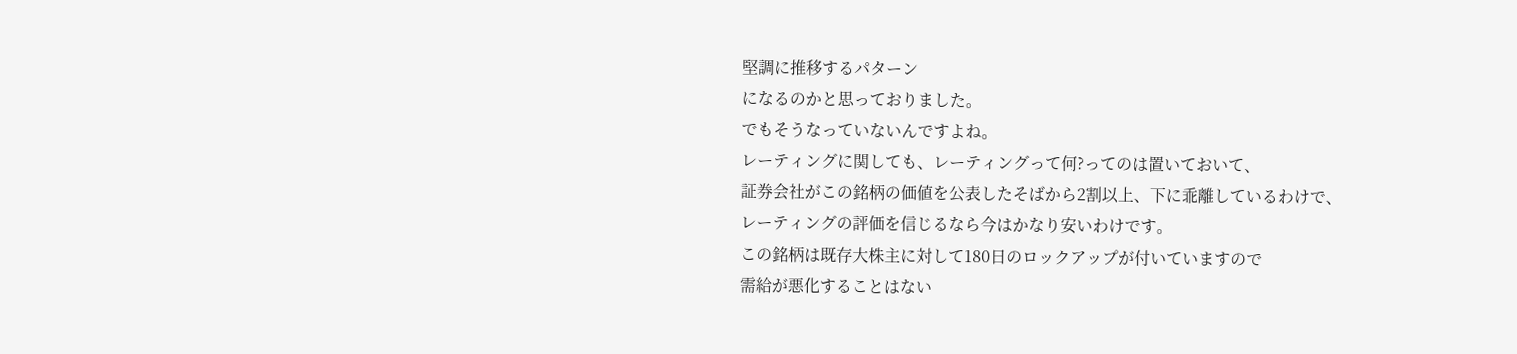堅調に推移するパターン
になるのかと思っておりました。
でもそうなっていないんですよね。
レーティングに関しても、レーティングって何?ってのは置いておいて、
証券会社がこの銘柄の価値を公表したそばから2割以上、下に乖離しているわけで、
レーティングの評価を信じるなら今はかなり安いわけです。
この銘柄は既存大株主に対して180日のロックアップが付いていますので
需給が悪化することはない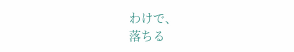わけで、
落ちる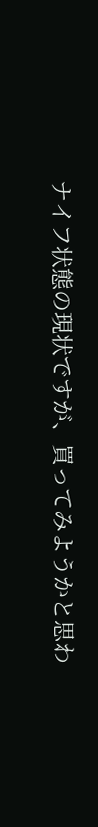ナイフ状態の現状ですが、買ってみようかと思わ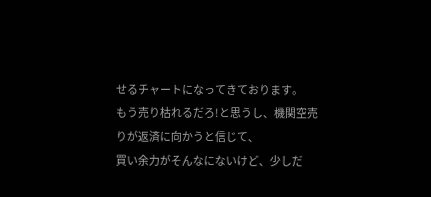せるチャートになってきております。
もう売り枯れるだろ!と思うし、機関空売りが返済に向かうと信じて、
買い余力がそんなにないけど、少しだ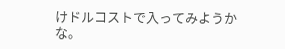けドルコストで入ってみようかな。